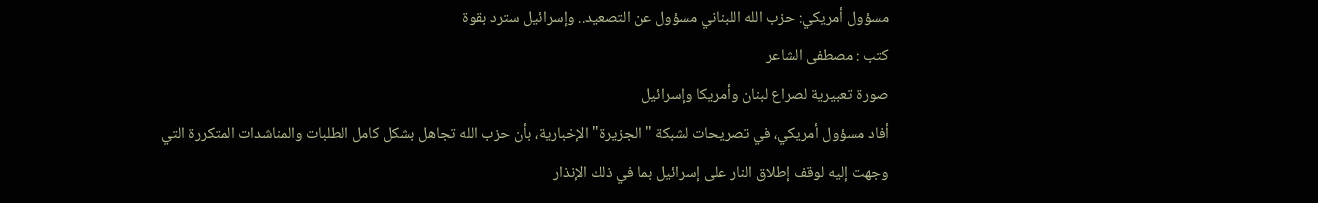مسؤول أمريكي: حزب الله اللبناني مسؤول عن التصعيد.. وإسرائيل سترد بقوة
كتب : مصطفى الشاعر
صورة تعبيرية لصراع لبنان وأمريكا وإسرائيل
أفاد مسؤول أمريكي، في تصريحات لشبكة "الجزيرة" الإخبارية، بأن حزب الله تجاهل بشكل كامل الطلبات والمناشدات المتكررة التي وجهت إليه لوقف إطلاق النار على إسرائيل بما في ذلك الإنذار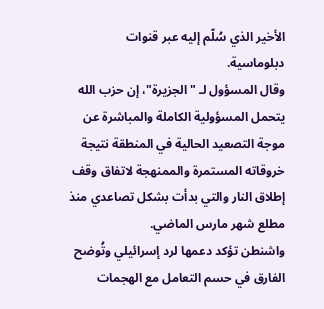الأخير الذي سُلّم إليه عبر قنوات دبلوماسية.
وقال المسؤول لـ "الجزيرة"، إن حزب الله يتحمل المسؤولية الكاملة والمباشرة عن موجة التصعيد الحالية في المنطقة نتيجة خروقاته المستمرة والممنهجة لاتفاق وقف إطلاق النار والتي بدأت بشكل تصاعدي منذ مطلع شهر مارس الماضي.
واشنطن تؤكد دعمها لرد إسرائيلي وتُوضح الفارق في حسم التعامل مع الهجمات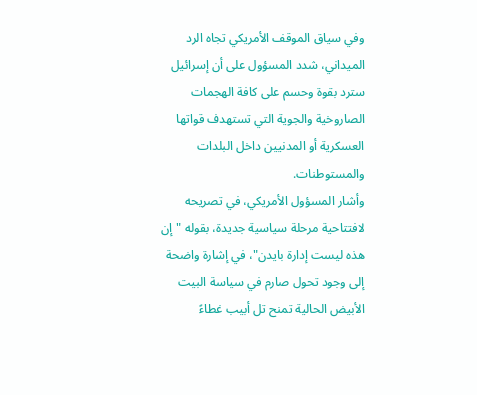وفي سياق الموقف الأمريكي تجاه الرد الميداني، شدد المسؤول على أن إسرائيل سترد بقوة وحسم على كافة الهجمات الصاروخية والجوية التي تستهدف قواتها العسكرية أو المدنيين داخل البلدات والمستوطنات.
وأشار المسؤول الأمريكي، في تصريحه لافتتاحية مرحلة سياسية جديدة، بقوله "إن هذه ليست إدارة بايدن"، في إشارة واضحة إلى وجود تحول صارم في سياسة البيت الأبيض الحالية تمنح تل أبيب غطاءً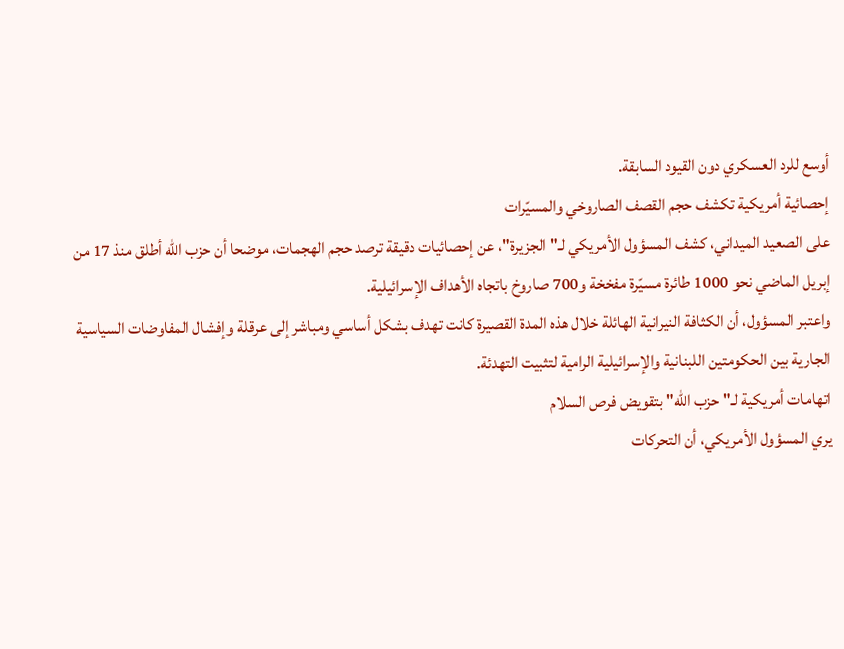أوسع للرد العسكري دون القيود السابقة.
إحصائية أمريكية تكشف حجم القصف الصاروخي والمسيّرات
على الصعيد الميداني، كشف المسؤول الأمريكي لـ"الجزيرة"، عن إحصائيات دقيقة ترصد حجم الهجمات، موضحا أن حزب الله أطلق منذ 17 من إبريل الماضي نحو 1000 طائرة مسيّرة مفخخة و700 صاروخ باتجاه الأهداف الإسرائيلية.
واعتبر المسؤول، أن الكثافة النيرانية الهائلة خلال هذه المدة القصيرة كانت تهدف بشكل أساسي ومباشر إلى عرقلة وإفشال المفاوضات السياسية الجارية بين الحكومتين اللبنانية والإسرائيلية الرامية لتثبيت التهدئة.
اتهامات أمريكية لـ"حزب الله" بتقويض فرص السلام
يري المسؤول الأمريكي، أن التحركات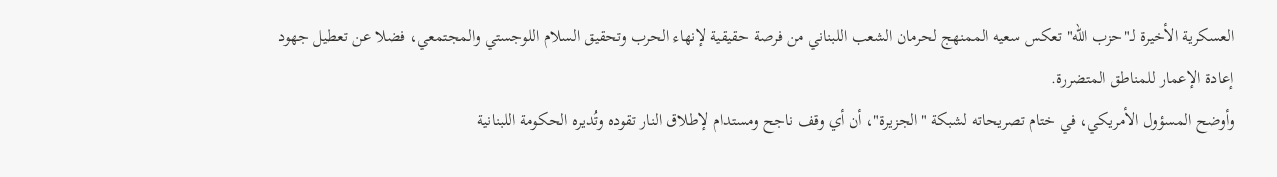العسكرية الأخيرة لـ"حزب الله" تعكس سعيه الممنهج لحرمان الشعب اللبناني من فرصة حقيقية لإنهاء الحرب وتحقيق السلام اللوجستي والمجتمعي، فضلا عن تعطيل جهود إعادة الإعمار للمناطق المتضررة.
وأوضح المسؤول الأمريكي، في ختام تصريحاته لشبكة "الجزيرة"، أن أي وقف ناجح ومستدام لإطلاق النار تقوده وتُديره الحكومة اللبنانية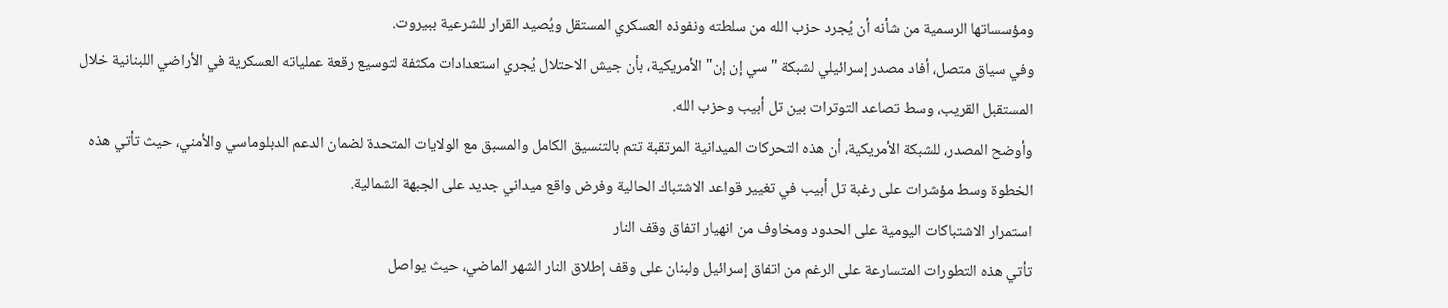ومؤسساتها الرسمية من شأنه أن يُجرد حزب الله من سلطته ونفوذه العسكري المستقل ويُصيد القرار للشرعية ببيروت.
وفي سياق متصل، أفاد مصدر إسرائيلي لشبكة "سي إن إن" الأمريكية، بأن جيش الاحتلال يُجري استعدادات مكثفة لتوسيع رقعة عملياته العسكرية في الأراضي اللبنانية خلال المستقبل القريب، وسط تصاعد التوترات بين تل أبيب وحزب الله.
وأوضح المصدر، للشبكة الأمريكية، أن هذه التحركات الميدانية المرتقبة تتم بالتنسيق الكامل والمسبق مع الولايات المتحدة لضمان الدعم الدبلوماسي والأمني، حيث تأتي هذه الخطوة وسط مؤشرات على رغبة تل أبيب في تغيير قواعد الاشتباك الحالية وفرض واقع ميداني جديد على الجبهة الشمالية.
استمرار الاشتباكات اليومية على الحدود ومخاوف من انهيار اتفاق وقف النار
تأتي هذه التطورات المتسارعة على الرغم من اتفاق إسرائيل ولبنان على وقف إطلاق النار الشهر الماضي، حيث يواصل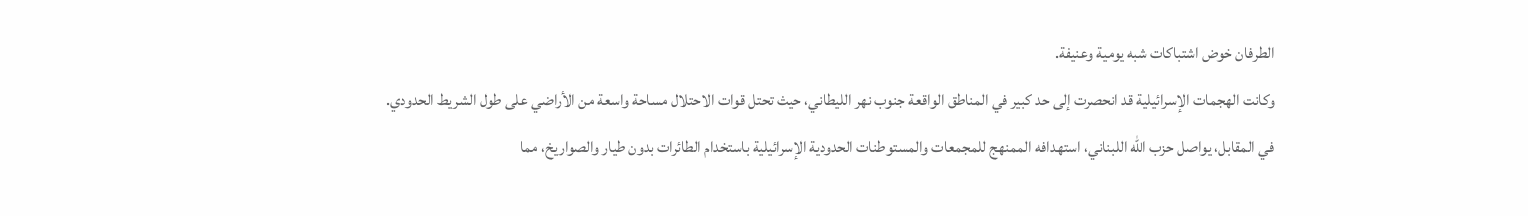الطرفان خوض اشتباكات شبه يومية وعنيفة.
وكانت الهجمات الإسرائيلية قد انحصرت إلى حد كبير في المناطق الواقعة جنوب نهر الليطاني، حيث تحتل قوات الاحتلال مساحة واسعة من الأراضي على طول الشريط الحدودي.
في المقابل، يواصل حزب الله اللبناني، استهدافه الممنهج للمجمعات والمستوطنات الحدودية الإسرائيلية باستخدام الطائرات بدون طيار والصواريخ، مما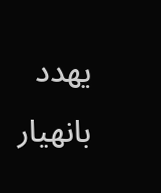يهدد بانهيار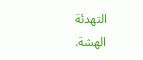التهدئة الهشة.